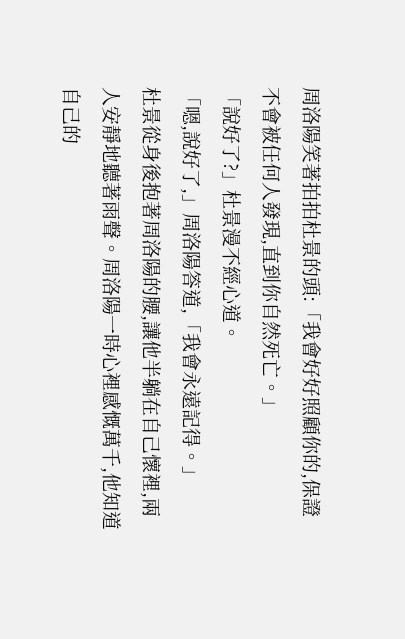周洛陽笑著拍拍杜景的頭:「我會好好照顧你的,保證不會被任何人發現,直到你自然死亡。」
「說好了?」杜景漫不經心道。
「嗯,說好了,」周洛陽答道,「我會永遠記得。」
杜景從身後抱著周洛陽的腰,讓他半躺在自己懷裡,兩人安靜地聽著雨聲。周洛陽一時心裡感慨萬千,他知道自己的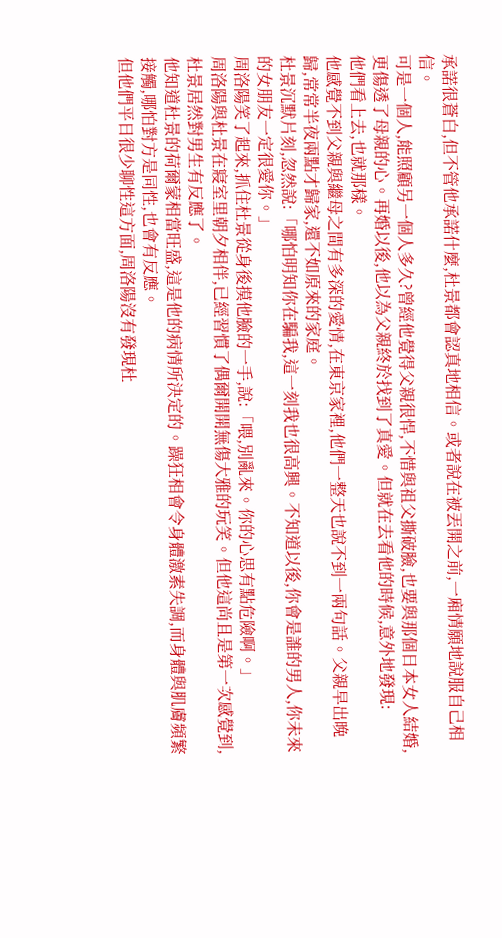承諾很蒼白,但不管他承諾什麼,杜景都會認真地相信。或者說在被丟開之前,一廂情願地說服自己相信。
可是一個人,能照顧另一個人多久?曾經他覺得父親很悍,不惜與祖父撕破臉,也要與那個日本女人結婚,更傷透了母親的心。再婚以後,他以為父親終於找到了真愛。但就在去看他的時候,意外地發現:
他們看上去,也就那樣。
他感覺不到父親與繼母之間有多深的愛情,在東京家裡,他們一整天也說不到一兩句話。父親早出晚歸,常常半夜兩點才歸家,還不如原來的家庭。
杜景沉默片刻,忽然說:「哪怕明知你在騙我,這一刻我也很高興。不知道以後,你會是誰的男人,你未來的女朋友一定很愛你。」
周洛陽笑了起來,抓住杜景從身後摸他臉的一手,說:「喂,別亂來。你的心思有點危險啊。」
周洛陽與杜景在寢室里朝夕相伴,已經習慣了偶爾開開無傷大雅的玩笑。但他這尚且是第一次感覺到,杜景居然對男生有反應了。
他知道杜景的荷爾蒙相當旺盛,這是他的病情所決定的。躁狂相會令身體激素失調,而身體與肌膚頻繁接觸,哪怕對方是同性,也會有反應。
但他們平日很少聊性這方面,周洛陽沒有發現杜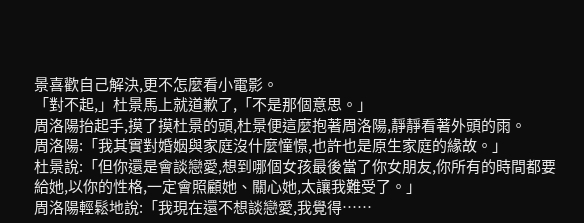景喜歡自己解決,更不怎麼看小電影。
「對不起,」杜景馬上就道歉了,「不是那個意思。」
周洛陽抬起手,摸了摸杜景的頭,杜景便這麼抱著周洛陽,靜靜看著外頭的雨。
周洛陽:「我其實對婚姻與家庭沒什麼憧憬,也許也是原生家庭的緣故。」
杜景說:「但你還是會談戀愛,想到哪個女孩最後當了你女朋友,你所有的時間都要給她,以你的性格,一定會照顧她、關心她,太讓我難受了。」
周洛陽輕鬆地說:「我現在還不想談戀愛,我覺得……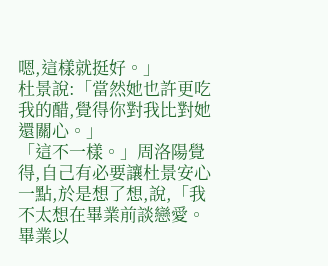嗯,這樣就挺好。」
杜景說:「當然她也許更吃我的醋,覺得你對我比對她還關心。」
「這不一樣。」周洛陽覺得,自己有必要讓杜景安心一點,於是想了想,說,「我不太想在畢業前談戀愛。畢業以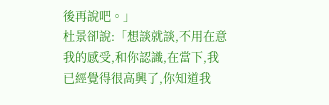後再說吧。」
杜景卻說:「想談就談,不用在意我的感受,和你認識,在當下,我已經覺得很高興了,你知道我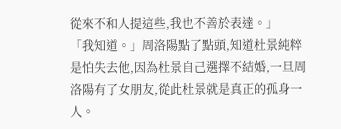從來不和人提這些,我也不善於表達。」
「我知道。」周洛陽點了點頭,知道杜景純粹是怕失去他,因為杜景自己選擇不結婚,一旦周洛陽有了女朋友,從此杜景就是真正的孤身一人。